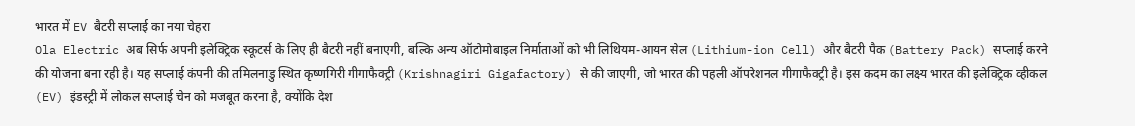भारत में EV बैटरी सप्लाई का नया चेहरा
Ola Electric अब सिर्फ अपनी इलेक्ट्रिक स्कूटर्स के लिए ही बैटरी नहीं बनाएगी, बल्कि अन्य ऑटोमोबाइल निर्माताओं को भी लिथियम-आयन सेल (Lithium-ion Cell) और बैटरी पैक (Battery Pack) सप्लाई करने की योजना बना रही है। यह सप्लाई कंपनी की तमिलनाडु स्थित कृष्णगिरी गीगाफैक्ट्री (Krishnagiri Gigafactory) से की जाएगी, जो भारत की पहली ऑपरेशनल गीगाफैक्ट्री है। इस कदम का लक्ष्य भारत की इलेक्ट्रिक व्हीकल (EV) इंडस्ट्री में लोकल सप्लाई चेन को मजबूत करना है, क्योंकि देश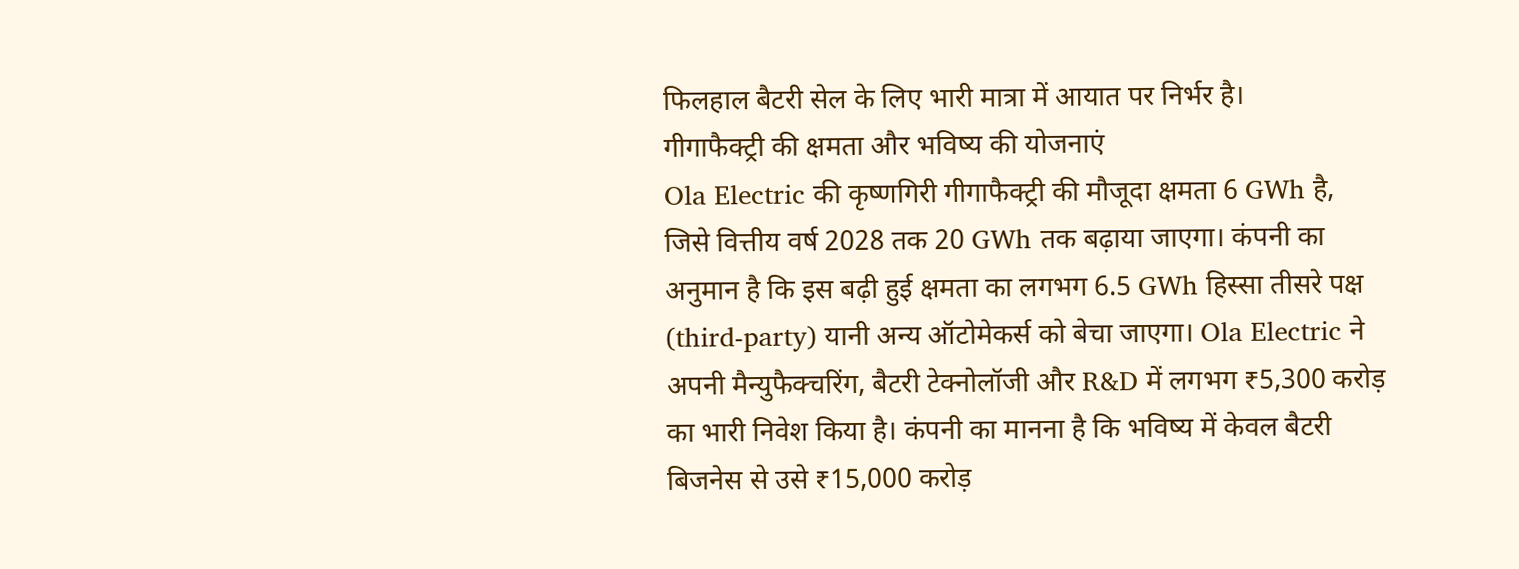फिलहाल बैटरी सेल के लिए भारी मात्रा में आयात पर निर्भर है।
गीगाफैक्ट्री की क्षमता और भविष्य की योजनाएं
Ola Electric की कृष्णगिरी गीगाफैक्ट्री की मौजूदा क्षमता 6 GWh है, जिसे वित्तीय वर्ष 2028 तक 20 GWh तक बढ़ाया जाएगा। कंपनी का अनुमान है कि इस बढ़ी हुई क्षमता का लगभग 6.5 GWh हिस्सा तीसरे पक्ष (third-party) यानी अन्य ऑटोमेकर्स को बेचा जाएगा। Ola Electric ने अपनी मैन्युफैक्चरिंग, बैटरी टेक्नोलॉजी और R&D में लगभग ₹5,300 करोड़ का भारी निवेश किया है। कंपनी का मानना है कि भविष्य में केवल बैटरी बिजनेस से उसे ₹15,000 करोड़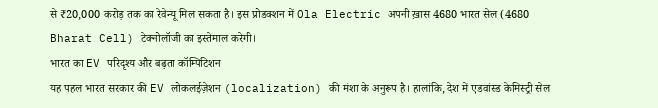से ₹20,000 करोड़ तक का रेवेन्यू मिल सकता है। इस प्रोडक्शन में Ola Electric अपनी ख़ास 4680 भारत सेल (4680 Bharat Cell) टेक्नोलॉजी का इस्तेमाल करेगी।
भारत का EV परिदृश्य और बढ़ता कॉम्पिटिशन
यह पहल भारत सरकार की EV लोकलईज़ेशन (localization) की मंशा के अनुरूप है। हालांकि, देश में एडवांस्ड केमिस्ट्री सेल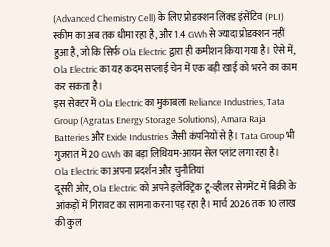(Advanced Chemistry Cell) के लिए प्रोडक्शन लिंक्ड इंसेंटिव (PLI) स्कीम का अब तक धीमा रहा है, और 1.4 GWh से ज्यादा प्रोडक्शन नहीं हुआ है, जो कि सिर्फ Ola Electric द्वारा ही कमीशन किया गया है। ऐसे में, Ola Electric का यह कदम सप्लाई चेन में एक बड़ी खाई को भरने का काम कर सकता है।
इस सेक्टर में Ola Electric का मुकाबला Reliance Industries, Tata Group (Agratas Energy Storage Solutions), Amara Raja Batteries और Exide Industries जैसी कंपनियों से है। Tata Group भी गुजरात में 20 GWh का बड़ा लिथियम-आयन सेल प्लांट लगा रहा है।
Ola Electric का अपना प्रदर्शन और चुनौतियां
दूसरी ओर, Ola Electric को अपने इलेक्ट्रिक टू-व्हीलर सेगमेंट में बिक्री के आंकड़ों में गिरावट का सामना करना पड़ रहा है। मार्च 2026 तक 10 लाख की कुल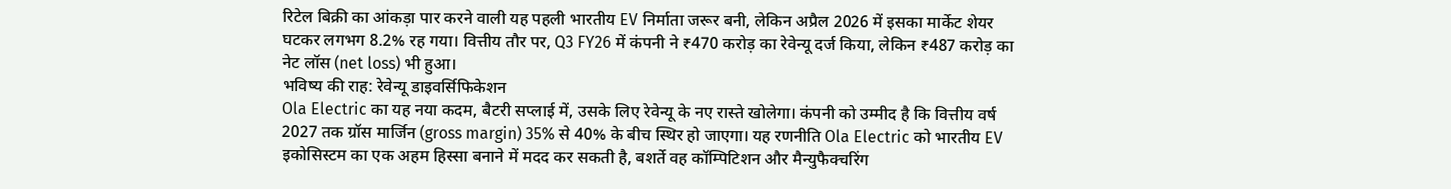रिटेल बिक्री का आंकड़ा पार करने वाली यह पहली भारतीय EV निर्माता जरूर बनी, लेकिन अप्रैल 2026 में इसका मार्केट शेयर घटकर लगभग 8.2% रह गया। वित्तीय तौर पर, Q3 FY26 में कंपनी ने ₹470 करोड़ का रेवेन्यू दर्ज किया, लेकिन ₹487 करोड़ का नेट लॉस (net loss) भी हुआ।
भविष्य की राह: रेवेन्यू डाइवर्सिफिकेशन
Ola Electric का यह नया कदम, बैटरी सप्लाई में, उसके लिए रेवेन्यू के नए रास्ते खोलेगा। कंपनी को उम्मीद है कि वित्तीय वर्ष 2027 तक ग्रॉस मार्जिन (gross margin) 35% से 40% के बीच स्थिर हो जाएगा। यह रणनीति Ola Electric को भारतीय EV इकोसिस्टम का एक अहम हिस्सा बनाने में मदद कर सकती है, बशर्ते वह कॉम्पिटिशन और मैन्युफैक्चरिंग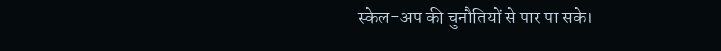स्केल-अप की चुनौतियों से पार पा सके।